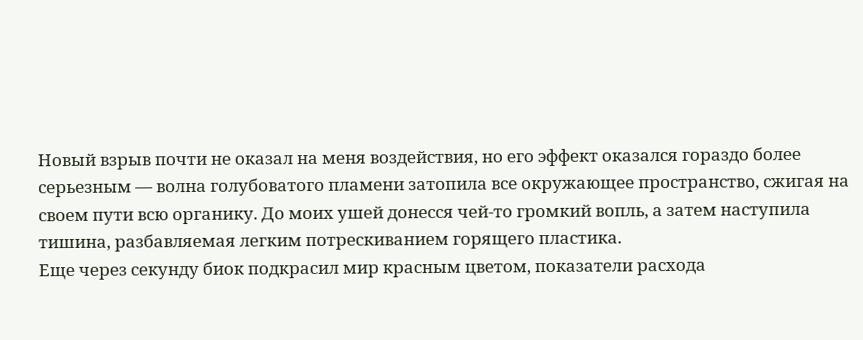Новый взрыв почти не оказал на меня воздействия, но его эффект оказался гораздо более серьезным — волна голубоватого пламени затопила все окружающее пространство, сжигая на своем пути всю органику. До моих ушей донесся чей-то громкий вопль, а затем наступила тишина, разбавляемая легким потрескиванием горящего пластика.
Еще через секунду биок подкрасил мир красным цветом, показатели расхода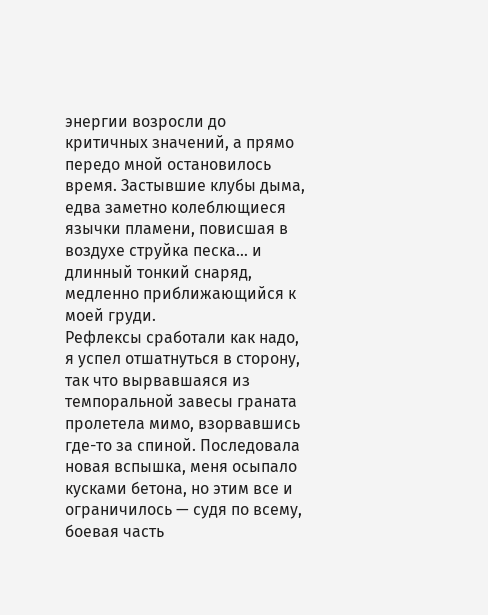энергии возросли до критичных значений, а прямо передо мной остановилось время. Застывшие клубы дыма, едва заметно колеблющиеся язычки пламени, повисшая в воздухе струйка песка… и длинный тонкий снаряд, медленно приближающийся к моей груди.
Рефлексы сработали как надо, я успел отшатнуться в сторону, так что вырвавшаяся из темпоральной завесы граната пролетела мимо, взорвавшись где-то за спиной. Последовала новая вспышка, меня осыпало кусками бетона, но этим все и ограничилось — судя по всему, боевая часть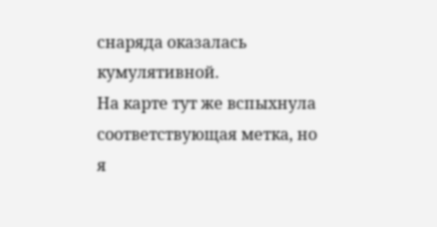снаряда оказалась кумулятивной.
На карте тут же вспыхнула соответствующая метка, но я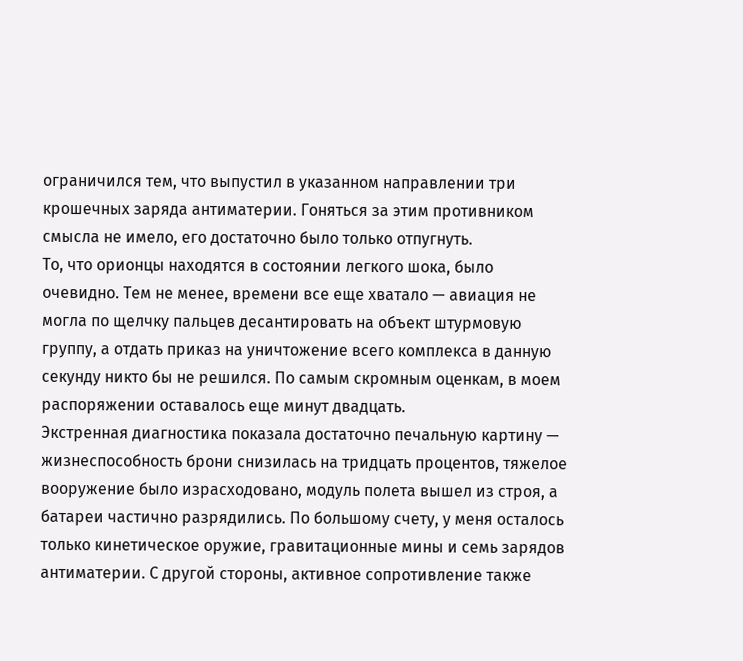ограничился тем, что выпустил в указанном направлении три крошечных заряда антиматерии. Гоняться за этим противником смысла не имело, его достаточно было только отпугнуть.
То, что орионцы находятся в состоянии легкого шока, было очевидно. Тем не менее, времени все еще хватало — авиация не могла по щелчку пальцев десантировать на объект штурмовую группу, а отдать приказ на уничтожение всего комплекса в данную секунду никто бы не решился. По самым скромным оценкам, в моем распоряжении оставалось еще минут двадцать.
Экстренная диагностика показала достаточно печальную картину — жизнеспособность брони снизилась на тридцать процентов, тяжелое вооружение было израсходовано, модуль полета вышел из строя, а батареи частично разрядились. По большому счету, у меня осталось только кинетическое оружие, гравитационные мины и семь зарядов антиматерии. С другой стороны, активное сопротивление также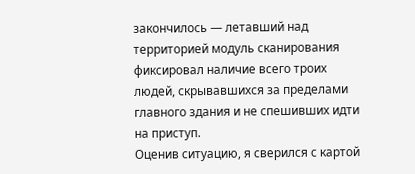закончилось — летавший над территорией модуль сканирования фиксировал наличие всего троих людей, скрывавшихся за пределами главного здания и не спешивших идти на приступ.
Оценив ситуацию, я сверился с картой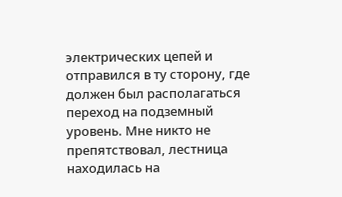электрических цепей и отправился в ту сторону, где должен был располагаться переход на подземный уровень. Мне никто не препятствовал, лестница находилась на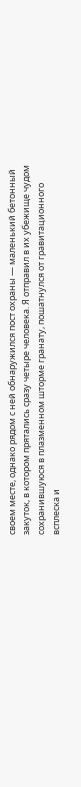своем месте, однако рядом с ней обнаружился пост охраны — маленький бетонный закуток, в котором прятались сразу четыре человека. Я отправил в их убежище чудом сохранившуюся в плазменном шторме гранату, пошатнулся от гравитационного всплеска и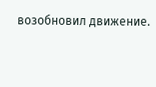возобновил движение.